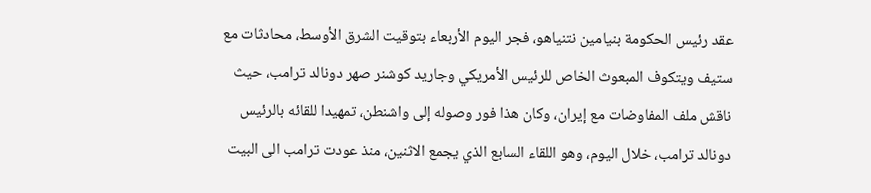عقد رئيس الحكومة بنيامين نتنياهو، فجر اليوم الأربعاء بتوقيت الشرق الأوسط، محادثات مع ستيف ويتكوف المبعوث الخاص للرئيس الأمريكي وجاريد كوشنر صهر دونالد ترامب، حيث ناقش ملف المفاوضات مع إيران، وكان هذا فور وصوله إلى واشنطن، تمهيدا للقائه بالرئيس دونالد ترامب، خلال اليوم، وهو اللقاء السابع الذي يجمع الاثنين، منذ عودت ترامب الى البيت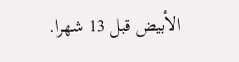الأبيض قبل 13 شهرا.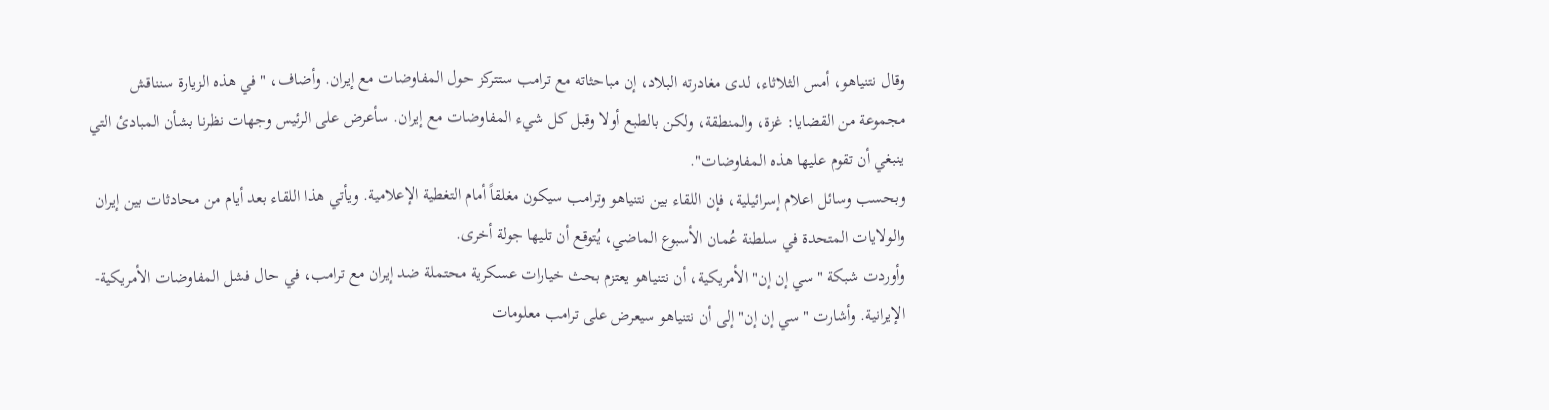وقال نتنياهو، أمس الثلاثاء، لدى مغادرته البلاد، إن مباحثاته مع ترامب ستتركز حول المفاوضات مع إيران. وأضاف، "في هذه الزيارة سنناقش مجموعة من القضايا: غزة، والمنطقة، ولكن بالطبع أولا وقبل كل شيء المفاوضات مع إيران. سأعرض على الرئيس وجهات نظرنا بشأن المبادئ التي ينبغي أن تقوم عليها هذه المفاوضات".
وبحسب وسائل اعلام إسرائيلية، فإن اللقاء بين نتنياهو وترامب سيكون مغلقاً أمام التغطية الإعلامية. ويأتي هذا اللقاء بعد أيام من محادثات بين إيران والولايات المتحدة في سلطنة عُمان الأسبوع الماضي، يُتوقع أن تليها جولة أخرى.
وأوردت شبكة "سي إن إن" الأمريكية، أن نتنياهو يعتزم بحث خيارات عسكرية محتملة ضد إيران مع ترامب، في حال فشل المفاوضات الأمريكية- الإيرانية. وأشارت "سي إن إن" إلى أن نتنياهو سيعرض على ترامب معلومات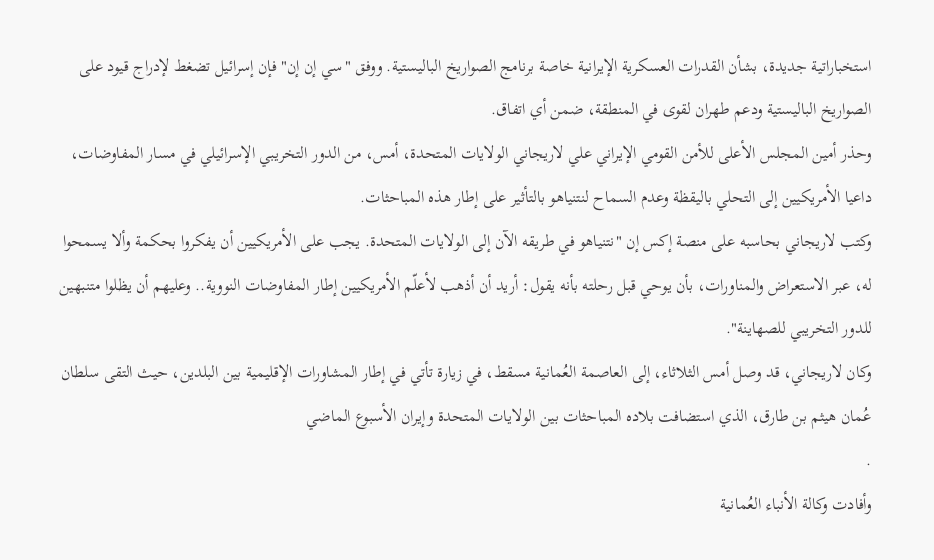استخباراتية جديدة، بشأن القدرات العسكرية الإيرانية خاصة برنامج الصواريخ الباليستية. ووفق "سي إن إن" فإن إسرائيل تضغط لإدراج قيود على الصواريخ الباليستية ودعم طهران لقوى في المنطقة، ضمن أي اتفاق.
وحذر أمين المجلس الأعلى للأمن القومي الإيراني علي لاريجاني الولايات المتحدة، أمس، من الدور التخريبي الإسرائيلي في مسار المفاوضات، داعيا الأمريكيين إلى التحلي باليقظة وعدم السماح لنتنياهو بالتأثير على إطار هذه المباحثات.
وكتب لاريجاني بحاسبه على منصة إكس إن "نتنياهو في طريقه الآن إلى الولايات المتحدة. يجب على الأمريكيين أن يفكروا بحكمة وألا يسمحوا له، عبر الاستعراض والمناورات، بأن يوحي قبل رحلته بأنه يقول: أريد أن أذهب لأعلّم الأمريكيين إطار المفاوضات النووية.. وعليهم أن يظلوا متنبهين للدور التخريبي للصهاينة".
وكان لاريجاني، قد وصل أمس الثلاثاء، إلى العاصمة العُمانية مسقط، في زيارة تأتي في إطار المشاورات الإقليمية بين البلدين، حيث التقى سلطان عُمان هيثم بن طارق، الذي استضافت بلاده المباحثات بين الولايات المتحدة وإيران الأسبوع الماضي
.
وأفادت وكالة الأنباء العُمانية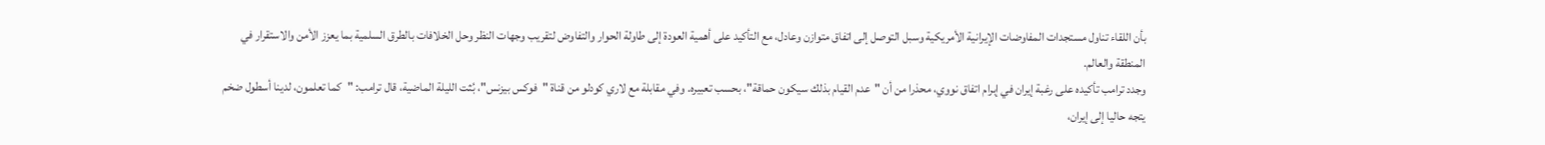بأن اللقاء تناول مستجدات المفاوضات الإيرانية الأمريكية وسبل التوصل إلى اتفاق متوازن وعادل، مع التأكيد على أهمية العودة إلى طاولة الحوار والتفاوض لتقريب وجهات النظر وحل الخلافات بالطرق السلمية بما يعزز الأمن والاستقرار في المنطقة والعالم.
وجدد ترامب تأكيده على رغبة إيران في إبرام اتفاق نووي، محذرا من أن "عدم القيام بذلك سيكون حماقة"، بحسب تعبيره. وفي مقابلة مع لاري كودلو من قناة "فوكس بيزنس"، بُثت الليلة الماضية، قال ترامب: "كما تعلمون، لدينا أسطول ضخم يتجه حاليا إلى إيران،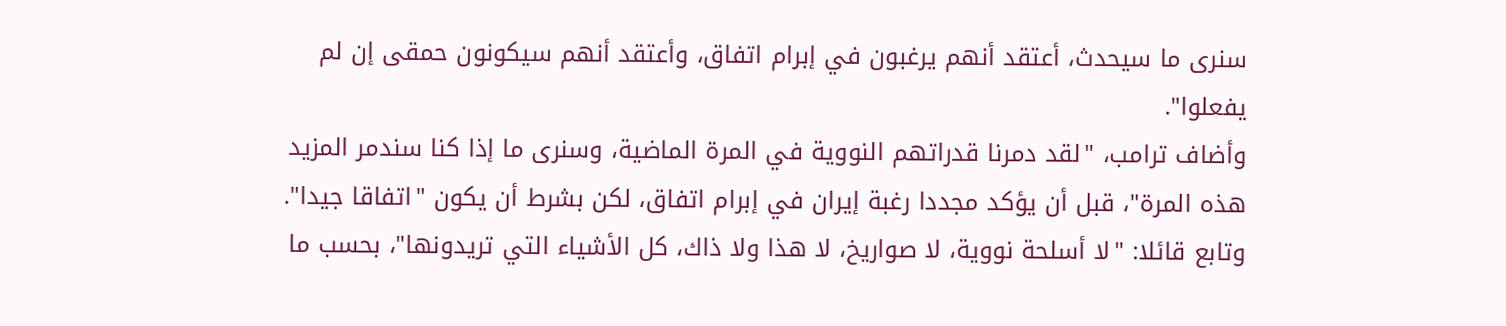سنرى ما سيحدث، أعتقد أنهم يرغبون في إبرام اتفاق، وأعتقد أنهم سيكونون حمقى إن لم يفعلوا".
وأضاف ترامب، "لقد دمرنا قدراتهم النووية في المرة الماضية، وسنرى ما إذا كنا سندمر المزيد هذه المرة"، قبل أن يؤكد مجددا رغبة إيران في إبرام اتفاق، لكن بشرط أن يكون "اتفاقا جيدا". وتابع قائلا: "لا أسلحة نووية، لا صواريخ، لا هذا ولا ذاك، كل الأشياء التي تريدونها"، بحسب ما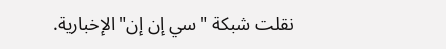نقلت شبكة "سي إن إن" الإخبارية.